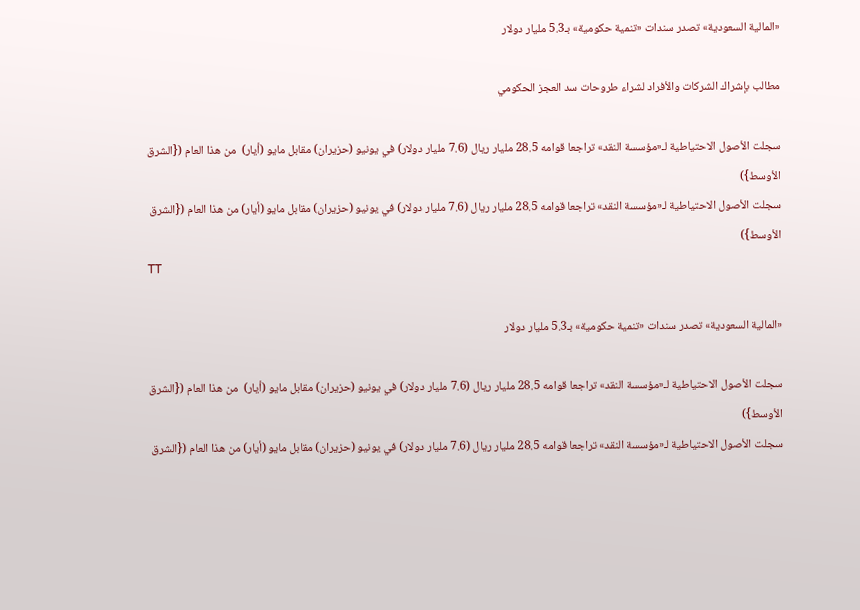«المالية السعودية» تصدر سندات «تنمية حكومية» بـ5.3 مليار دولار

مطالب بإشراك الشركات والأفراد لشراء طروحات سد العجز الحكومي

سجلت الأصول الاحتياطية لـ«مؤسسة النقد» تراجعا قوامه 28.5 مليار ريال (7.6 مليار دولار) في يونيو (حزيران) مقابل مايو (أيار)  من هذا العام ({الشرق الأوسط})
سجلت الأصول الاحتياطية لـ«مؤسسة النقد» تراجعا قوامه 28.5 مليار ريال (7.6 مليار دولار) في يونيو (حزيران) مقابل مايو (أيار) من هذا العام ({الشرق الأوسط})
TT

«المالية السعودية» تصدر سندات «تنمية حكومية» بـ5.3 مليار دولار

سجلت الأصول الاحتياطية لـ«مؤسسة النقد» تراجعا قوامه 28.5 مليار ريال (7.6 مليار دولار) في يونيو (حزيران) مقابل مايو (أيار)  من هذا العام ({الشرق الأوسط})
سجلت الأصول الاحتياطية لـ«مؤسسة النقد» تراجعا قوامه 28.5 مليار ريال (7.6 مليار دولار) في يونيو (حزيران) مقابل مايو (أيار) من هذا العام ({الشرق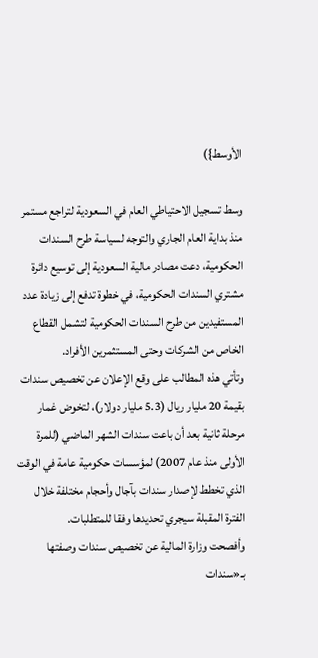الأوسط})

وسط تسجيل الاحتياطي العام في السعودية لتراجع مستمر منذ بداية العام الجاري والتوجه لسياسة طرح السندات الحكومية، دعت مصادر مالية السعودية إلى توسيع دائرة مشتري السندات الحكومية، في خطوة تدفع إلى زيادة عدد المستفيدين من طرح السندات الحكومية لتشمل القطاع الخاص من الشركات وحتى المستثمرين الأفراد.
وتأتي هذه المطالب على وقع الإعلان عن تخصيص سندات بقيمة 20 مليار ريال (5.3 مليار دولار)، لتخوض غمار مرحلة ثانية بعد أن باعت سندات الشهر الماضي (للمرة الأولى منذ عام 2007) لمؤسسات حكومية عامة في الوقت الذي تخطط لإصدار سندات بآجال وأحجام مختلفة خلال الفترة المقبلة سيجري تحديدها وفقا للمتطلبات.
وأفصحت وزارة المالية عن تخصيص سندات وصفتها بـ«سندات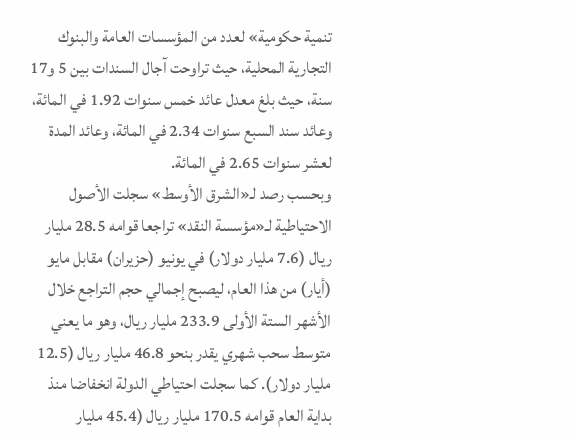تنمية حكومية» لعدد من المؤسسات العامة والبنوك التجارية المحلية، حيث تراوحت آجال السندات بين 5 و17 سنة، حيث بلغ معدل عائد خمس سنوات 1.92 في المائة، وعائد سند السبع سنوات 2.34 في المائة، وعائد المدة لعشر سنوات 2.65 في المائة.
وبحسب رصد لـ«الشرق الأوسط» سجلت الأصول الاحتياطية لـ«مؤسسة النقد» تراجعا قوامه 28.5 مليار ريال (7.6 مليار دولار) في يونيو (حزيران) مقابل مايو (أيار) من هذا العام، ليصبح إجمالي حجم التراجع خلال الأشهر الستة الأولى 233.9 مليار ريال، وهو ما يعني متوسط سحب شهري يقدر بنحو 46.8 مليار ريال (12.5 مليار دولار). كما سجلت احتياطي الدولة انخفاضا منذ بداية العام قوامه 170.5 مليار ريال (45.4 مليار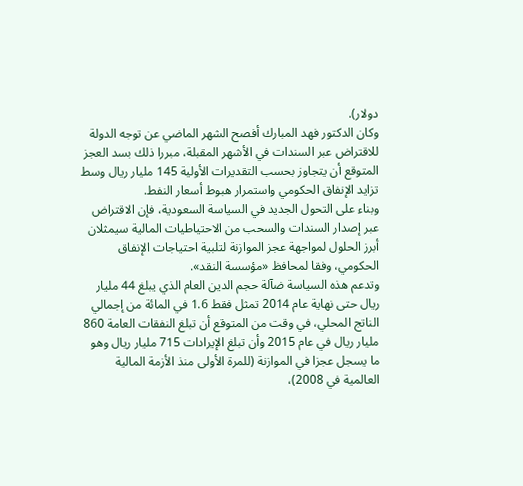دولار).
وكان الدكتور فهد المبارك أفصح الشهر الماضي عن توجه الدولة للاقتراض عبر السندات في الأشهر المقبلة، مبررا ذلك بسد العجز المتوقع أن يتجاوز بحسب التقديرات الأولية 145 مليار ريال وسط تزايد الإنفاق الحكومي واستمرار هبوط أسعار النفط.
وبناء على التحول الجديد في السياسة السعودية، فإن الاقتراض عبر إصدار السندات والسحب من الاحتياطيات المالية سيمثلان أبرز الحلول لمواجهة عجز الموازنة لتلبية احتياجات الإنفاق الحكومي، وفقا لمحافظ «مؤسسة النقد».
وتدعم هذه السياسة ضآلة حجم الدين العام الذي يبلغ 44 مليار ريال حتى نهاية عام 2014 تمثل فقط 1.6 في المائة من إجمالي الناتج المحلي، في وقت من المتوقع أن تبلغ النفقات العامة 860 مليار ريال في عام 2015 وأن تبلغ الإيرادات 715 مليار ريال وهو ما يسجل عجزا في الموازنة (للمرة الأولى منذ الأزمة المالية العالمية في 2008)،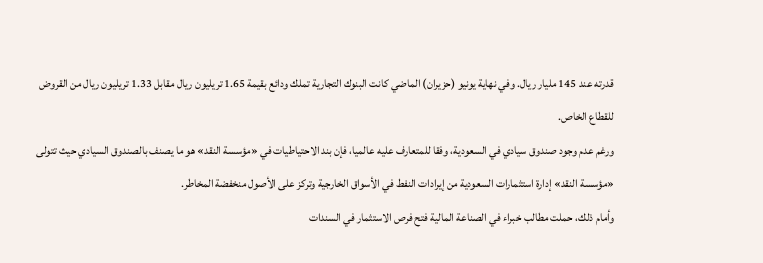قدرته عند 145 مليار ريال. وفي نهاية يونيو (حزيران) الماضي كانت البنوك التجارية تملك ودائع بقيمة 1.65 تريليون ريال مقابل 1.33 تريليون ريال من القروض للقطاع الخاص.
ورغم عدم وجود صندوق سيادي في السعودية، وفقا للمتعارف عليه عالميا، فإن بند الاحتياطيات في «مؤسسة النقد» هو ما يصنف بالصندوق السيادي حيث تتولى «مؤسسة النقد» إدارة استثمارات السعودية من إيرادات النفط في الأسواق الخارجية وتركز على الأصول منخفضة المخاطر.
وأمام ذلك، حملت مطالب خبراء في الصناعة المالية فتح فرص الاستثمار في السندات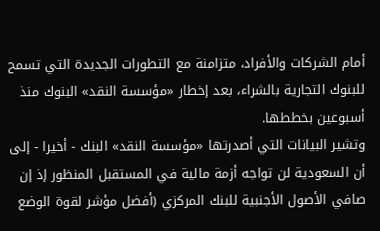أمام الشركات والأفراد، متزامنة مع التطورات الجديدة التي تسمح للبنوك التجارية بالشراء، بعد إخطار «مؤسسة النقد» البنوك منذ أسبوعين بخططها.
وتشير البيانات التي أصدرتها «مؤسسة النقد» البنك - أخيرا - إلى أن السعودية لن تواجه أزمة مالية في المستقبل المنظور إذ إن صافي الأصول الأجنبية للبنك المركزي (أفضل مؤشر لقوة الوضع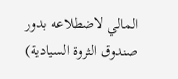المالي لاضطلاعه بدور صندوق الثروة السيادية)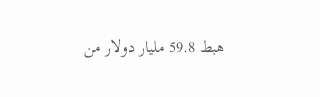هبط 59.8 مليار دولار من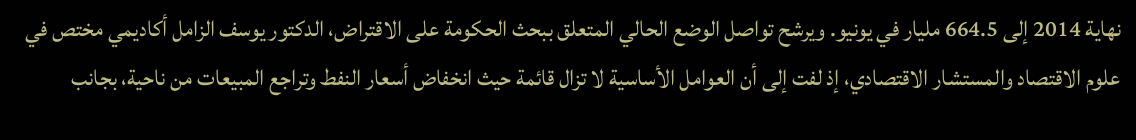نهاية 2014 إلى 664.5 مليار في يونيو. ويرشح تواصل الوضع الحالي المتعلق ببحث الحكومة على الاقتراض، الدكتور يوسف الزامل أكاديمي مختص في علوم الاقتصاد والمستشار الاقتصادي، إذ لفت إلى أن العوامل الأساسية لا تزال قائمة حيث انخفاض أسعار النفط وتراجع المبيعات من ناحية، بجانب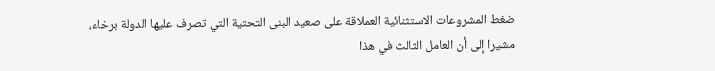ضغط المشروعات الاستثنائية العملاقة على صعيد البنى التحتية التي تصرف عليها الدولة برخاء، مشيرا إلى أن العامل الثالث في هذا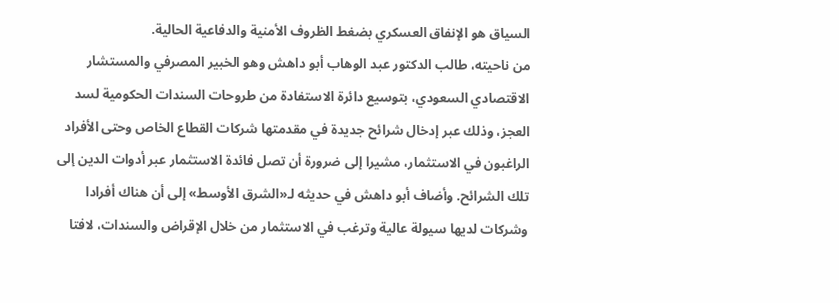السياق هو الإنفاق العسكري بضغط الظروف الأمنية والدفاعية الحالية.
من ناحيته، طالب الدكتور عبد الوهاب أبو داهش وهو الخبير المصرفي والمستشار الاقتصادي السعودي، بتوسيع دائرة الاستفادة من طروحات السندات الحكومية لسد العجز، وذلك عبر إدخال شرائح جديدة في مقدمتها شركات القطاع الخاص وحتى الأفراد الراغبون في الاستثمار، مشيرا إلى ضرورة أن تصل فائدة الاستثمار عبر أدوات الدين إلى تلك الشرائح. وأضاف أبو داهش في حديثه لـ«الشرق الأوسط» إلى أن هناك أفرادا وشركات لديها سيولة عالية وترغب في الاستثمار من خلال الإقراض والسندات، لافتا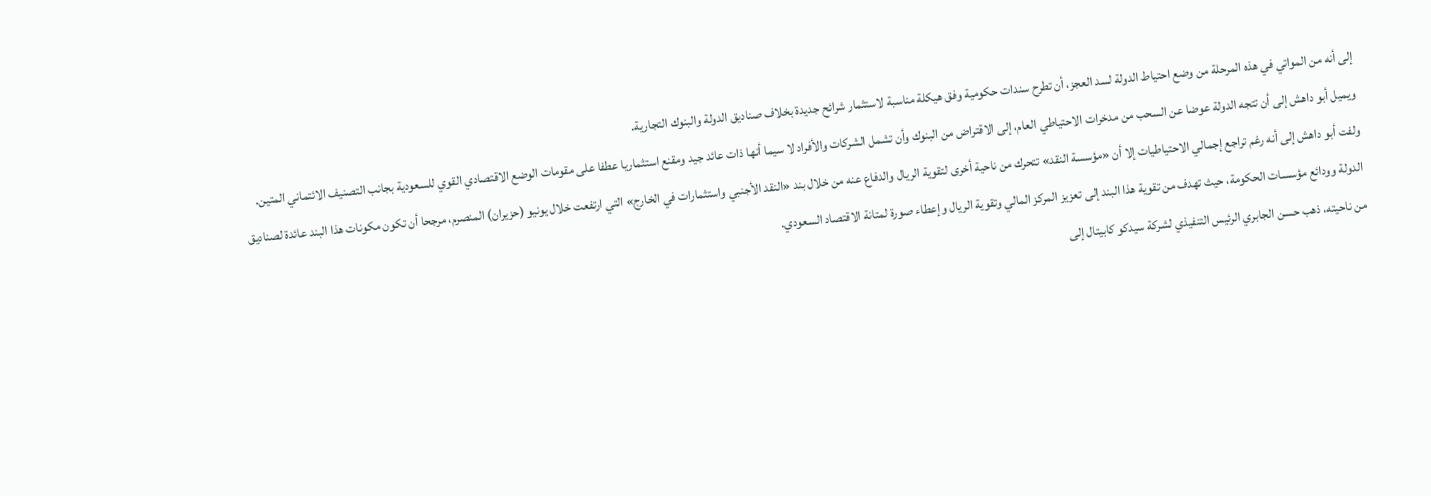إلى أنه من المواتي في هذه المرحلة من وضع احتياط الدولة لسد العجز، أن تطرح سندات حكومية وفق هيكلة مناسبة لاستثمار شرائح جديدة بخلاف صناديق الدولة والبنوك التجارية.
ويميل أبو داهش إلى أن تتجه الدولة عوضا عن السحب من مدخرات الاحتياطي العام، إلى الاقتراض من البنوك وأن تشمل الشركات والأفراد لا سيما أنها ذات عائد جيد ومقنع استثماريا عطفا على مقومات الوضع الاقتصادي القوي للسعودية بجانب التصنيف الائتماني المتين.
ولفت أبو داهش إلى أنه رغم تراجع إجمالي الاحتياطيات إلا أن «مؤسسة النقد» تتحرك من ناحية أخرى لتقوية الريال والدفاع عنه من خلال بند «النقد الأجنبي واستثمارات في الخارج» التي ارتفعت خلال يونيو (حزيران) المنصرم، مرجحا أن تكون مكونات هذا البند عائدة لصناديق الدولة وودائع مؤسسات الحكومة، حيث تهدف من تقوية هذا البند إلى تعزيز المركز المالي وتقوية الريال وإعطاء صورة لمتانة الاقتصاد السعودي.
من ناحيته، ذهب حسن الجابري الرئيس التنفيذي لشركة سيدكو كابيتال إلى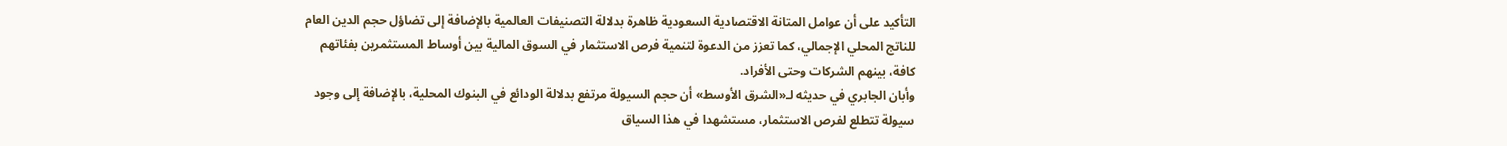التأكيد على أن عوامل المتانة الاقتصادية السعودية ظاهرة بدلالة التصنيفات العالمية بالإضافة إلى تضاؤل حجم الدين العام للناتج المحلي الإجمالي، كما تعزز من الدعوة لتنمية فرص الاستثمار في السوق المالية بين أوساط المستثمرين بفئاتهم كافة، بينهم الشركات وحتى الأفراد.
وأبان الجابري في حديثه لـ«الشرق الأوسط» أن حجم السيولة مرتفع بدلالة الودائع في البنوك المحلية، بالإضافة إلى وجود سيولة تتطلع لفرص الاستثمار، مستشهدا في هذا السياق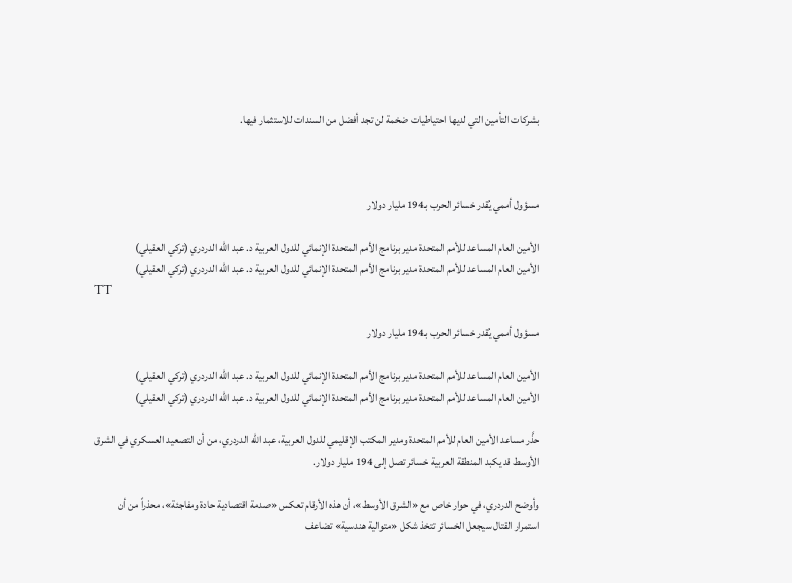بشركات التأمين التي لديها احتياطيات ضخمة لن تجد أفضل من السندات للاستثمار فيها.



مسؤول أممي يُقدر خسائر الحرب بـ194 مليار دولار

الأمين العام المساعد للأمم المتحدة مدير برنامج الأمم المتحدة الإنمائي للدول العربية د. عبد الله الدردري (تركي العقيلي)
الأمين العام المساعد للأمم المتحدة مدير برنامج الأمم المتحدة الإنمائي للدول العربية د. عبد الله الدردري (تركي العقيلي)
TT

مسؤول أممي يُقدر خسائر الحرب بـ194 مليار دولار

الأمين العام المساعد للأمم المتحدة مدير برنامج الأمم المتحدة الإنمائي للدول العربية د. عبد الله الدردري (تركي العقيلي)
الأمين العام المساعد للأمم المتحدة مدير برنامج الأمم المتحدة الإنمائي للدول العربية د. عبد الله الدردري (تركي العقيلي)

حذَّر مساعد الأمين العام للأمم المتحدة ومدير المكتب الإقليمي للدول العربية، عبد الله الدردري، من أن التصعيد العسكري في الشرق الأوسط قد يكبد المنطقة العربية خسائر تصل إلى 194 مليار دولار.

وأوضح الدردري، في حوار خاص مع «الشرق الأوسط»، أن هذه الأرقام تعكس «صدمة اقتصادية حادة ومفاجئة»، محذراً من أن استمرار القتال سيجعل الخسائر تتخذ شكل «متوالية هندسية» تضاعف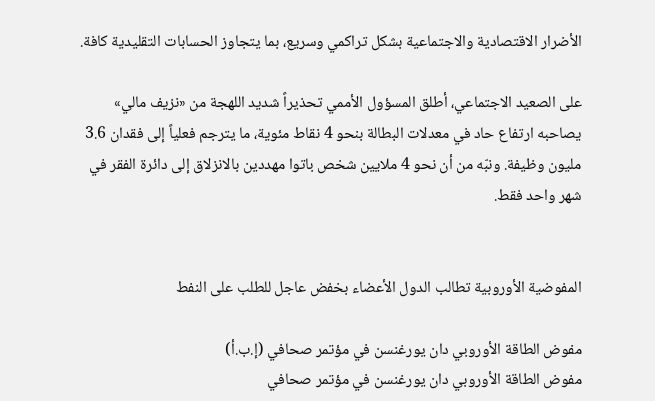الأضرار الاقتصادية والاجتماعية بشكل تراكمي وسريع، بما يتجاوز الحسابات التقليدية كافة.

على الصعيد الاجتماعي، أطلق المسؤول الأممي تحذيراً شديد اللهجة من «نزيف مالي» يصاحبه ارتفاع حاد في معدلات البطالة بنحو 4 نقاط مئوية، ما يترجم فعلياً إلى فقدان 3.6 مليون وظيفة. ونبّه من أن نحو 4 ملايين شخص باتوا مهددين بالانزلاق إلى دائرة الفقر في شهر واحد فقط.


المفوضية الأوروبية تطالب الدول الأعضاء بخفض عاجل للطلب على النفط

مفوض الطاقة الأوروبي دان يورغنسن في مؤتمر صحافي (إ.ب.أ)
مفوض الطاقة الأوروبي دان يورغنسن في مؤتمر صحافي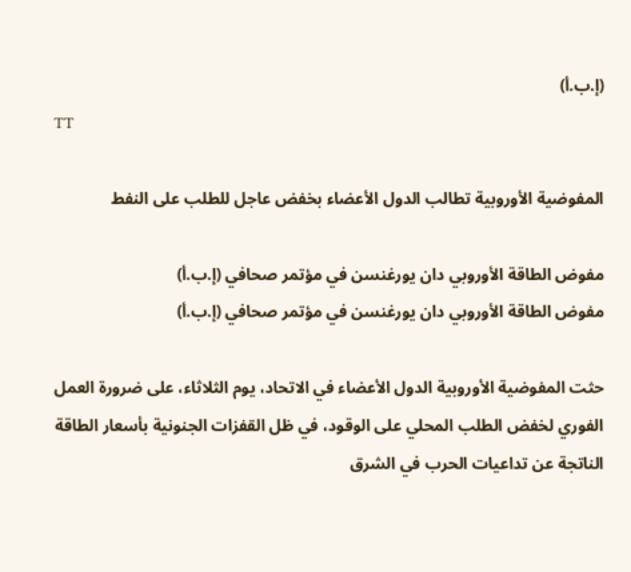(إ.ب.أ)
TT

المفوضية الأوروبية تطالب الدول الأعضاء بخفض عاجل للطلب على النفط

مفوض الطاقة الأوروبي دان يورغنسن في مؤتمر صحافي (إ.ب.أ)
مفوض الطاقة الأوروبي دان يورغنسن في مؤتمر صحافي (إ.ب.أ)

حثت المفوضية الأوروبية الدول الأعضاء في الاتحاد، يوم الثلاثاء، على ضرورة العمل الفوري لخفض الطلب المحلي على الوقود، في ظل القفزات الجنونية بأسعار الطاقة الناتجة عن تداعيات الحرب في الشرق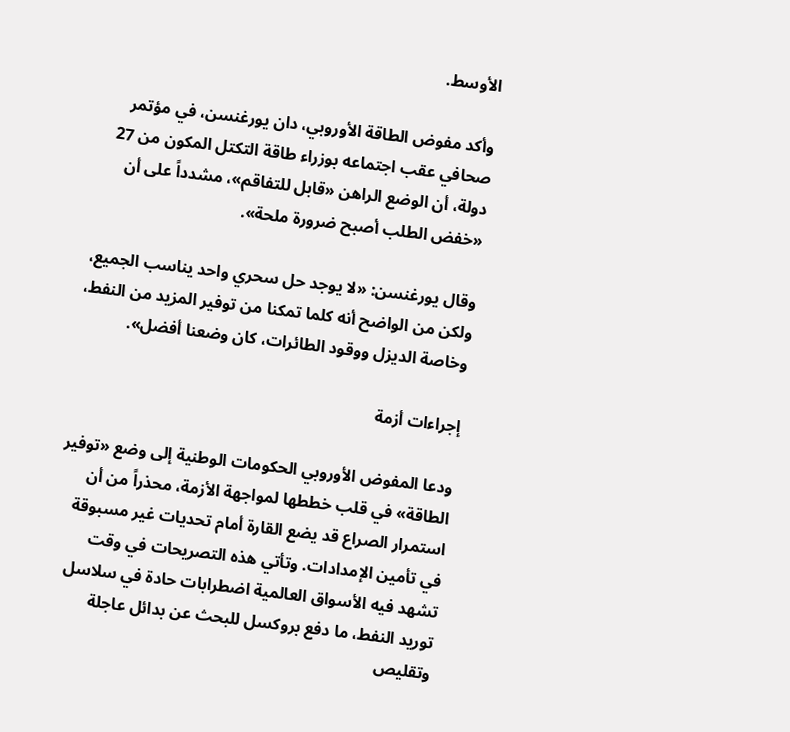الأوسط.

وأكد مفوض الطاقة الأوروبي، دان يورغنسن، في مؤتمر صحافي عقب اجتماعه بوزراء طاقة التكتل المكون من 27 دولة، أن الوضع الراهن «قابل للتفاقم»، مشدداً على أن «خفض الطلب أصبح ضرورة ملحة».

وقال يورغنسن: «لا يوجد حل سحري واحد يناسب الجميع، ولكن من الواضح أنه كلما تمكنا من توفير المزيد من النفط، وخاصة الديزل ووقود الطائرات، كان وضعنا أفضل».

إجراءات أزمة

ودعا المفوض الأوروبي الحكومات الوطنية إلى وضع «توفير الطاقة» في قلب خططها لمواجهة الأزمة، محذراً من أن استمرار الصراع قد يضع القارة أمام تحديات غير مسبوقة في تأمين الإمدادات. وتأتي هذه التصريحات في وقت تشهد فيه الأسواق العالمية اضطرابات حادة في سلاسل توريد النفط، ما دفع بروكسل للبحث عن بدائل عاجلة وتقليص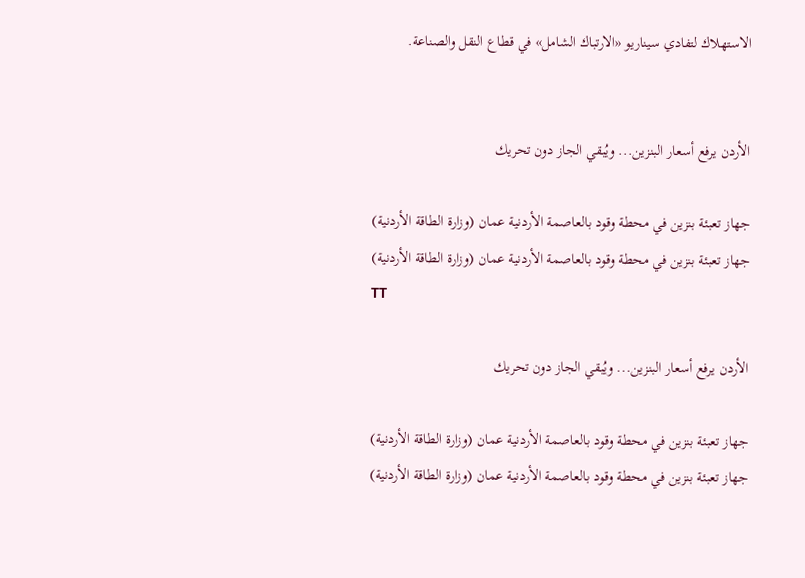الاستهلاك لتفادي سيناريو «الارتباك الشامل» في قطاع النقل والصناعة.


الأردن يرفع أسعار البنزين... ويُبقي الجاز دون تحريك

جهاز تعبئة بنزين في محطة وقود بالعاصمة الأردنية عمان (وزارة الطاقة الأردنية)
جهاز تعبئة بنزين في محطة وقود بالعاصمة الأردنية عمان (وزارة الطاقة الأردنية)
TT

الأردن يرفع أسعار البنزين... ويُبقي الجاز دون تحريك

جهاز تعبئة بنزين في محطة وقود بالعاصمة الأردنية عمان (وزارة الطاقة الأردنية)
جهاز تعبئة بنزين في محطة وقود بالعاصمة الأردنية عمان (وزارة الطاقة الأردنية)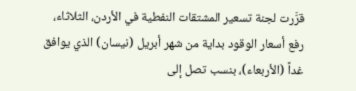قرَّرت لجنة تسعير المشتقات النفطية في الأردن، الثلاثاء، رفع أسعار الوقود بداية من شهر أبريل (نيسان) الذي يوافق غداً (الأربعاء)، بنسب تصل إلى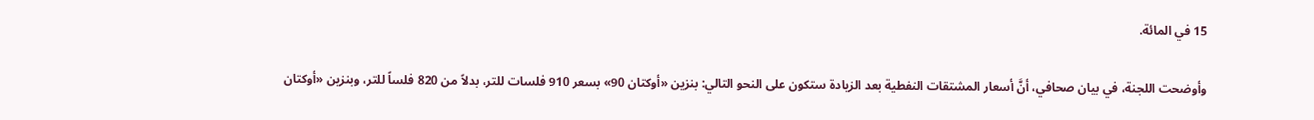15 في المائة.

وأوضحت اللجنة، في بيان صحافي، أنَّ أسعار المشتقات النفطية بعد الزيادة ستكون على النحو التالي: بنزين «أوكتان 90» بسعر 910 فلسات للتر، بدلاً من 820 فلساً للتر، وبنزين «أوكتان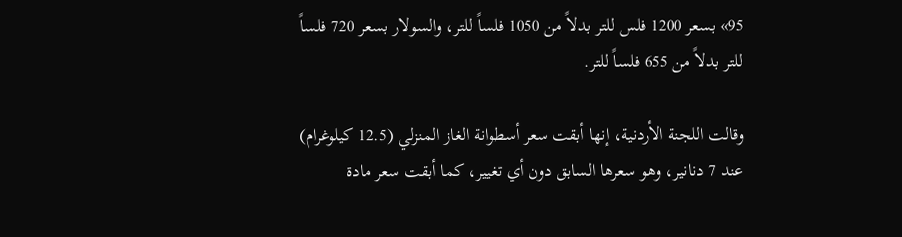95» بسعر 1200 فلس للتر بدلاً من 1050 فلساً للتر، والسولار بسعر 720 فلساً للتر بدلاً من 655 فلساً للتر.

وقالت اللجنة الأردنية، إنها أبقت سعر أسطوانة الغاز المنزلي (12.5 كيلوغرام) عند 7 دنانير، وهو سعرها السابق دون أي تغيير، كما أبقت سعر مادة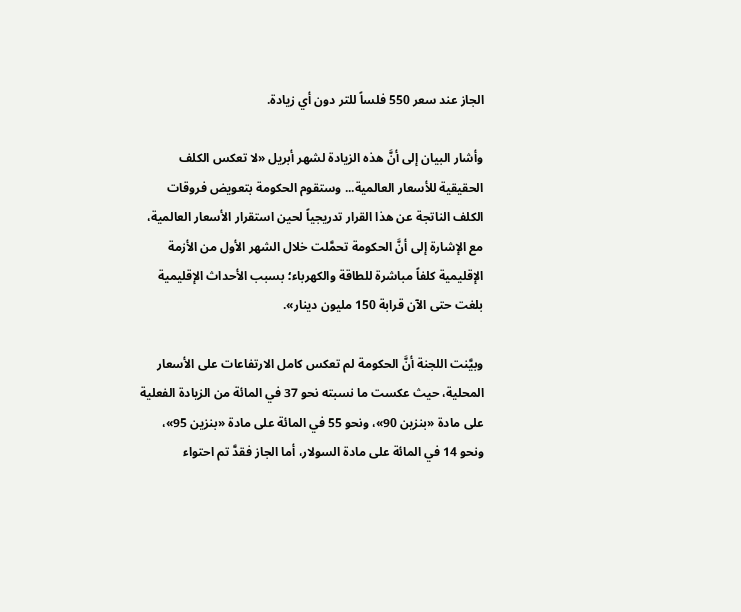الجاز عند سعر 550 فلساً للتر دون أي زيادة.

وأشار البيان إلى أنَّ هذه الزيادة لشهر أبريل «لا تعكس الكلف الحقيقية للأسعار العالمية... وستقوم الحكومة بتعويض فروقات الكلف الناتجة عن هذا القرار تدريجياً لحين استقرار الأسعار العالمية، مع الإشارة إلى أنَّ الحكومة تحمَّلت خلال الشهر الأول من الأزمة الإقليمية كلفاً مباشرة للطاقة والكهرباء؛ بسبب الأحداث الإقليمية بلغت حتى الآن قرابة 150 مليون دينار».

وبيَّنت اللجنة أنَّ الحكومة لم تعكس كامل الارتفاعات على الأسعار المحلية، حيث عكست ما نسبته نحو 37 في المائة من الزيادة الفعلية على مادة «بنزين 90»، ونحو 55 في المائة على مادة «بنزين 95»، ونحو 14 في المائة على مادة السولار، أما الجاز فقدَّ تم احتواء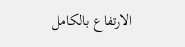الارتفاع بالكامل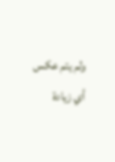ولم يتم عكس أي زيادة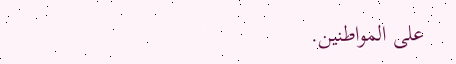على المواطنين.